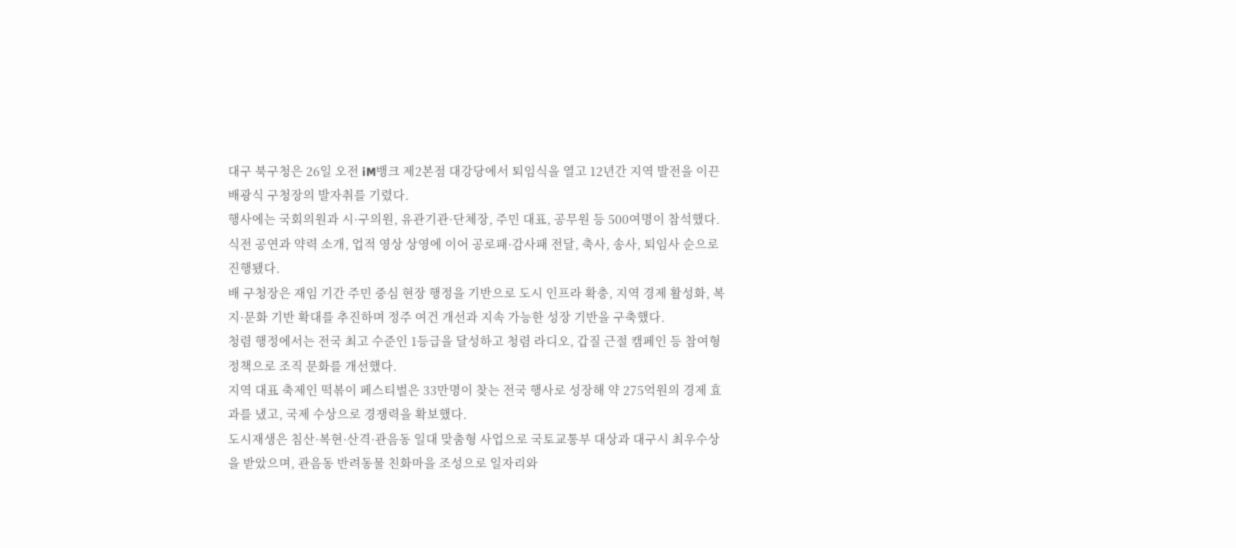대구 북구청은 26일 오전 iM뱅크 제2본점 대강당에서 퇴임식을 열고 12년간 지역 발전을 이끈 배광식 구청장의 발자취를 기렸다.
행사에는 국회의원과 시·구의원, 유관기관·단체장, 주민 대표, 공무원 등 500여명이 참석했다.
식전 공연과 약력 소개, 업적 영상 상영에 이어 공로패·감사패 전달, 축사, 송사, 퇴임사 순으로 진행됐다.
배 구청장은 재임 기간 주민 중심 현장 행정을 기반으로 도시 인프라 확충, 지역 경제 활성화, 복지·문화 기반 확대를 추진하며 정주 여건 개선과 지속 가능한 성장 기반을 구축했다.
청렴 행정에서는 전국 최고 수준인 1등급을 달성하고 청렴 라디오, 갑질 근절 캠페인 등 참여형 정책으로 조직 문화를 개선했다.
지역 대표 축제인 떡볶이 페스티벌은 33만명이 찾는 전국 행사로 성장해 약 275억원의 경제 효과를 냈고, 국제 수상으로 경쟁력을 확보했다.
도시재생은 침산·복현·산격·관음동 일대 맞춤형 사업으로 국토교통부 대상과 대구시 최우수상을 받았으며, 관음동 반려동물 친화마을 조성으로 일자리와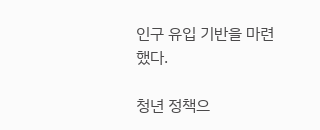인구 유입 기반을 마련했다.

청년 정책으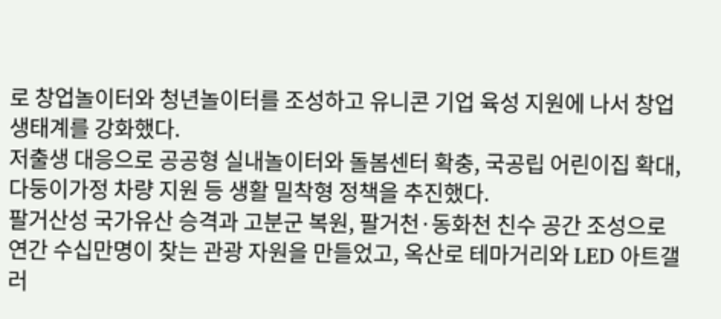로 창업놀이터와 청년놀이터를 조성하고 유니콘 기업 육성 지원에 나서 창업 생태계를 강화했다.
저출생 대응으로 공공형 실내놀이터와 돌봄센터 확충, 국공립 어린이집 확대, 다둥이가정 차량 지원 등 생활 밀착형 정책을 추진했다.
팔거산성 국가유산 승격과 고분군 복원, 팔거천·동화천 친수 공간 조성으로 연간 수십만명이 찾는 관광 자원을 만들었고, 옥산로 테마거리와 LED 아트갤러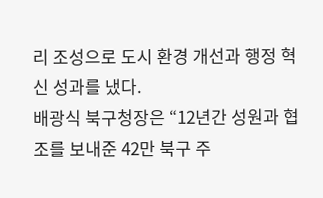리 조성으로 도시 환경 개선과 행정 혁신 성과를 냈다.
배광식 북구청장은 “12년간 성원과 협조를 보내준 42만 북구 주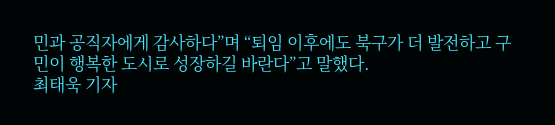민과 공직자에게 감사하다”며 “퇴임 이후에도 북구가 더 발전하고 구민이 행복한 도시로 성장하길 바란다”고 말했다.
최태욱 기자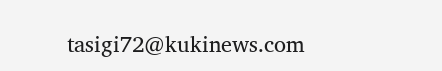tasigi72@kukinews.com